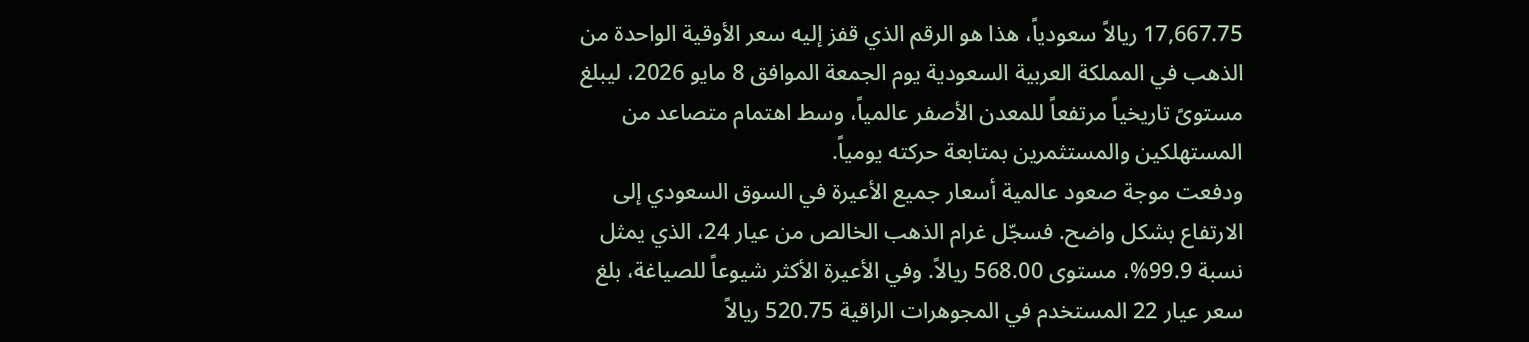17,667.75 ريالاً سعودياً، هذا هو الرقم الذي قفز إليه سعر الأوقية الواحدة من الذهب في المملكة العربية السعودية يوم الجمعة الموافق 8 مايو 2026، ليبلغ مستوىً تاريخياً مرتفعاً للمعدن الأصفر عالمياً، وسط اهتمام متصاعد من المستهلكين والمستثمرين بمتابعة حركته يومياً.
ودفعت موجة صعود عالمية أسعار جميع الأعيرة في السوق السعودي إلى الارتفاع بشكل واضح. فسجّل غرام الذهب الخالص من عيار 24، الذي يمثل نسبة 99.9%، مستوى 568.00 ريالاً. وفي الأعيرة الأكثر شيوعاً للصياغة، بلغ سعر عيار 22 المستخدم في المجوهرات الراقية 520.75 ريالاً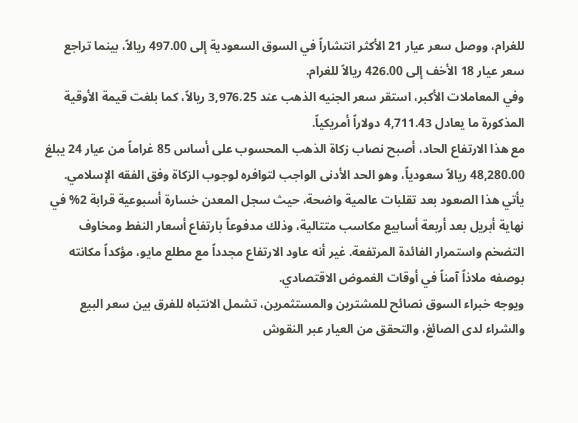للغرام، ووصل سعر عيار 21 الأكثر انتشاراً في السوق السعودية إلى 497.00 ريالاً، بينما تراجع سعر عيار 18 الأخف إلى 426.00 ريالاً للغرام.
وفي المعاملات الأكبر، استقر سعر الجنيه الذهب عند 3,976.25 ريالاً، كما بلغت قيمة الأوقية المذكورة ما يعادل 4,711.43 دولاراً أمريكياً.
مع هذا الارتفاع الحاد، أصبح نصاب زكاة الذهب المحسوب على أساس 85 غراماً من عيار 24 يبلغ 48,280.00 ريالاً سعودياً، وهو الحد الأدنى الواجب لتوافره لوجوب الزكاة وفق الفقه الإسلامي.
يأتي هذا الصعود بعد تقلبات عالمية واضحة، حيث سجل المعدن خسارة أسبوعية قرابة 2% في نهاية أبريل بعد أربعة أسابيع مكاسب متتالية، وذلك مدفوعاً بارتفاع أسعار النفط ومخاوف التضخم واستمرار الفائدة المرتفعة. غير أنه عاود الارتفاع مجدداً مع مطلع مايو، مؤكداً مكانته بوصفه ملاذاً آمناً في أوقات الغموض الاقتصادي.
ويوجه خبراء السوق نصائح للمشترين والمستثمرين، تشمل الانتباه للفرق بين سعر البيع والشراء لدى الصائغ، والتحقق من العيار عبر النقوش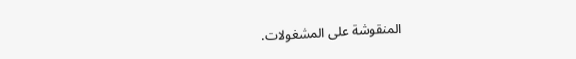المنقوشة على المشغولات.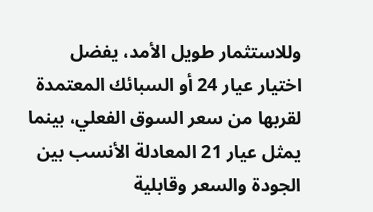وللاستثمار طويل الأمد، يفضل اختيار عيار 24 أو السبائك المعتمدة لقربها من سعر السوق الفعلي، بينما يمثل عيار 21 المعادلة الأنسب بين الجودة والسعر وقابلية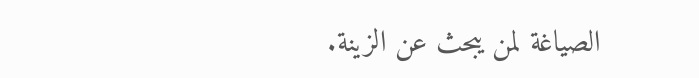الصياغة لمن يبحث عن الزينة.